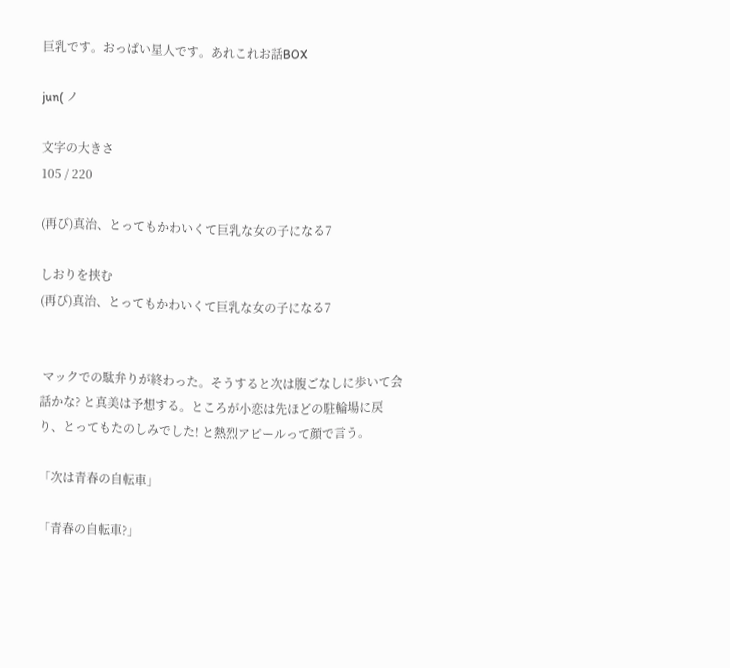巨乳です。おっぱい星人です。あれこれお話BOX

jun( ノ

文字の大きさ
105 / 220

(再び)真治、とってもかわいくて巨乳な女の子になる7

しおりを挟む
(再び)真治、とってもかわいくて巨乳な女の子になる7


 マックでの駄弁りが終わった。そうすると次は腹ごなしに歩いて会話かな? と真美は予想する。ところが小恋は先ほどの駐輪場に戻り、とってもたのしみでした! と熱烈アピールって顔で言う。

「次は青春の自転車」

「青春の自転車?」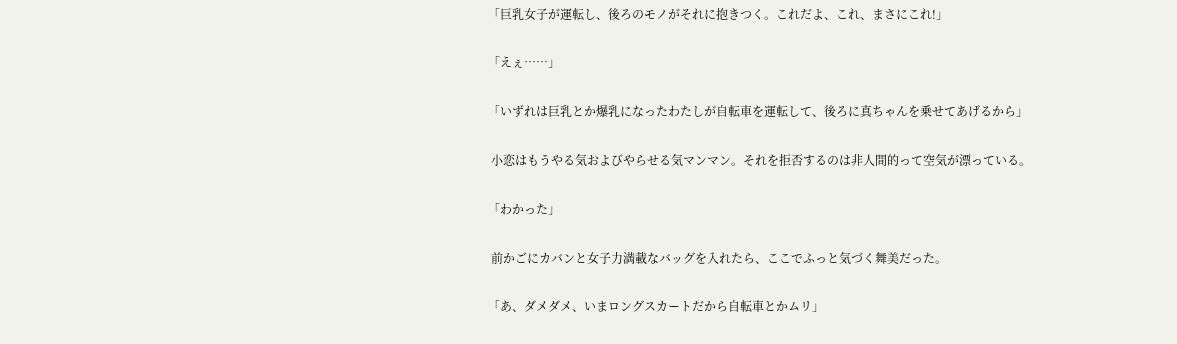「巨乳女子が運転し、後ろのモノがそれに抱きつく。これだよ、これ、まさにこれ!」

「えぇ……」

「いずれは巨乳とか爆乳になったわたしが自転車を運転して、後ろに真ちゃんを乗せてあげるから」

 小恋はもうやる気およびやらせる気マンマン。それを拒否するのは非人間的って空気が漂っている。

「わかった」

 前かごにカバンと女子力満載なバッグを入れたら、ここでふっと気づく舞美だった。

「あ、ダメダメ、いまロングスカートだから自転車とかムリ」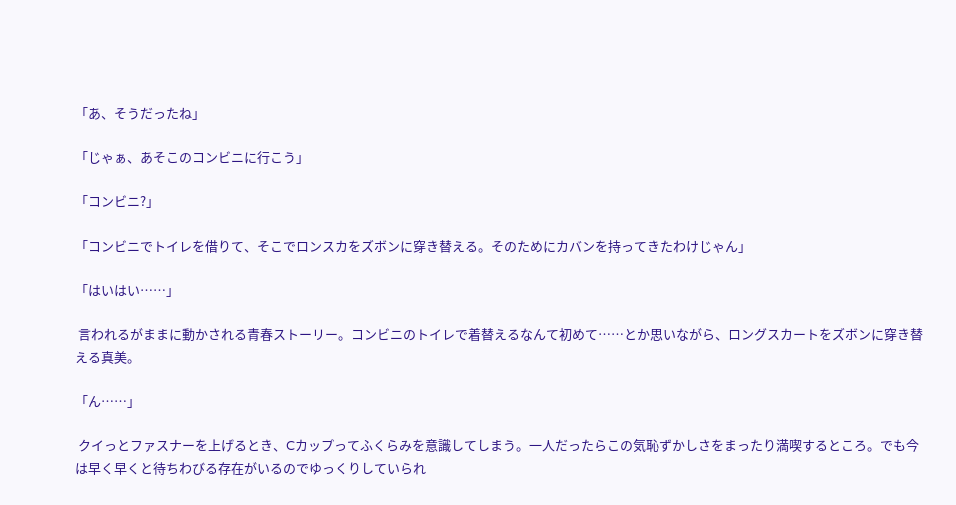「あ、そうだったね」

「じゃぁ、あそこのコンビニに行こう」

「コンビニ?」

「コンビニでトイレを借りて、そこでロンスカをズボンに穿き替える。そのためにカバンを持ってきたわけじゃん」

「はいはい……」

 言われるがままに動かされる青春ストーリー。コンビニのトイレで着替えるなんて初めて……とか思いながら、ロングスカートをズボンに穿き替える真美。

「ん……」

 クイっとファスナーを上げるとき、Cカップってふくらみを意識してしまう。一人だったらこの気恥ずかしさをまったり満喫するところ。でも今は早く早くと待ちわびる存在がいるのでゆっくりしていられ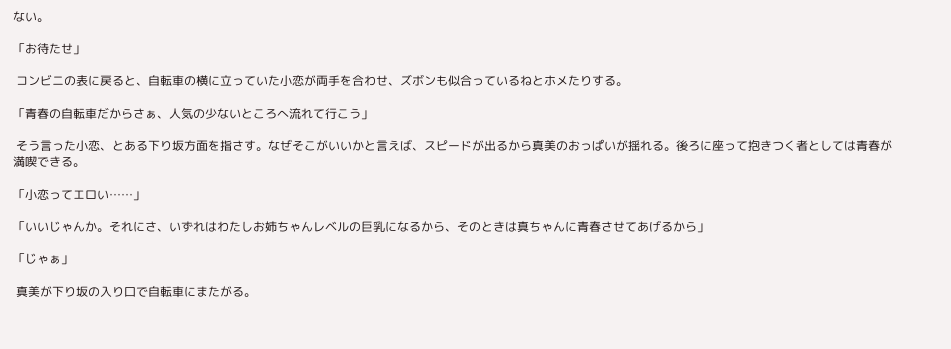ない。

「お待たせ」

 コンビニの表に戻ると、自転車の横に立っていた小恋が両手を合わせ、ズボンも似合っているねとホメたりする。

「青春の自転車だからさぁ、人気の少ないところへ流れて行こう」

 そう言った小恋、とある下り坂方面を指さす。なぜそこがいいかと言えば、スピードが出るから真美のおっぱいが揺れる。後ろに座って抱きつく者としては青春が満喫できる。

「小恋ってエロい……」

「いいじゃんか。それにさ、いずれはわたしお姉ちゃんレベルの巨乳になるから、そのときは真ちゃんに青春させてあげるから」

「じゃぁ」

 真美が下り坂の入り口で自転車にまたがる。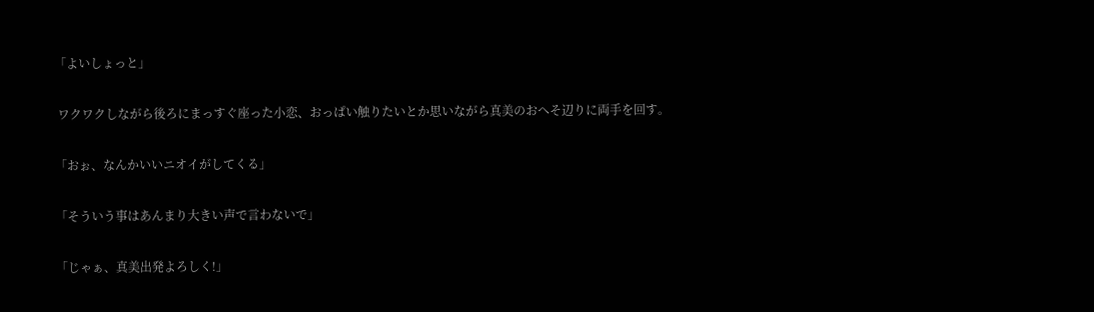「よいしょっと」

 ワクワクしながら後ろにまっすぐ座った小恋、おっぱい触りたいとか思いながら真美のおへそ辺りに両手を回す。

「おぉ、なんかいいニオイがしてくる」

「そういう事はあんまり大きい声で言わないで」

「じゃぁ、真美出発よろしく!」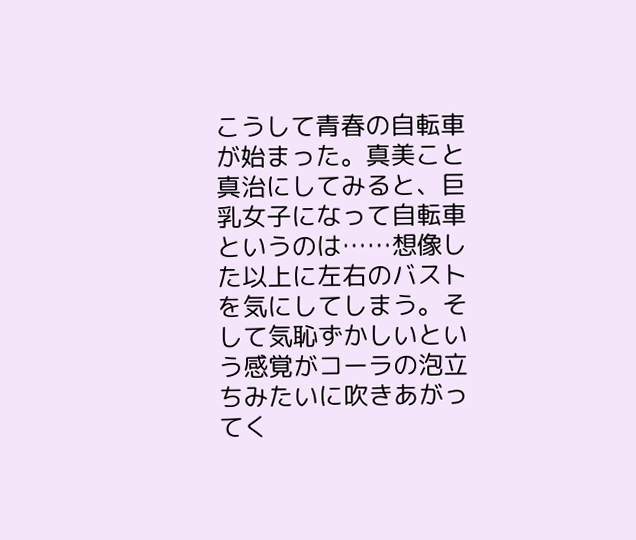こうして青春の自転車が始まった。真美こと真治にしてみると、巨乳女子になって自転車というのは……想像した以上に左右のバストを気にしてしまう。そして気恥ずかしいという感覚がコーラの泡立ちみたいに吹きあがってく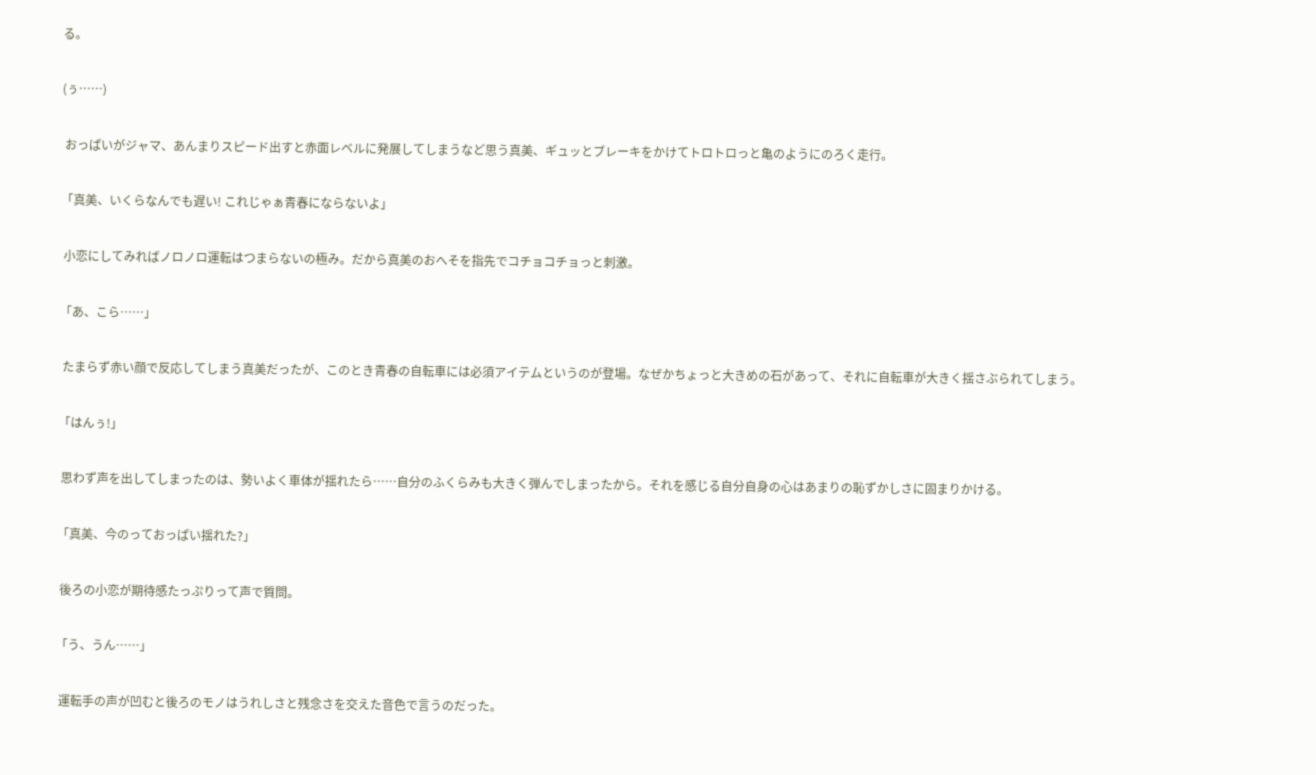る。

(ぅ……)

 おっぱいがジャマ、あんまりスピード出すと赤面レベルに発展してしまうなど思う真美、ギュッとブレーキをかけてトロトロっと亀のようにのろく走行。

「真美、いくらなんでも遅い! これじゃぁ青春にならないよ」

 小恋にしてみればノロノロ運転はつまらないの極み。だから真美のおへそを指先でコチョコチョっと刺激。

「あ、こら……」

 たまらず赤い顔で反応してしまう真美だったが、このとき青春の自転車には必須アイテムというのが登場。なぜかちょっと大きめの石があって、それに自転車が大きく揺さぶられてしまう。

「はんぅ!」

 思わず声を出してしまったのは、勢いよく車体が揺れたら……自分のふくらみも大きく弾んでしまったから。それを感じる自分自身の心はあまりの恥ずかしさに固まりかける。

「真美、今のっておっぱい揺れた?」

 後ろの小恋が期待感たっぷりって声で質問。

「う、うん……」

 運転手の声が凹むと後ろのモノはうれしさと残念さを交えた音色で言うのだった。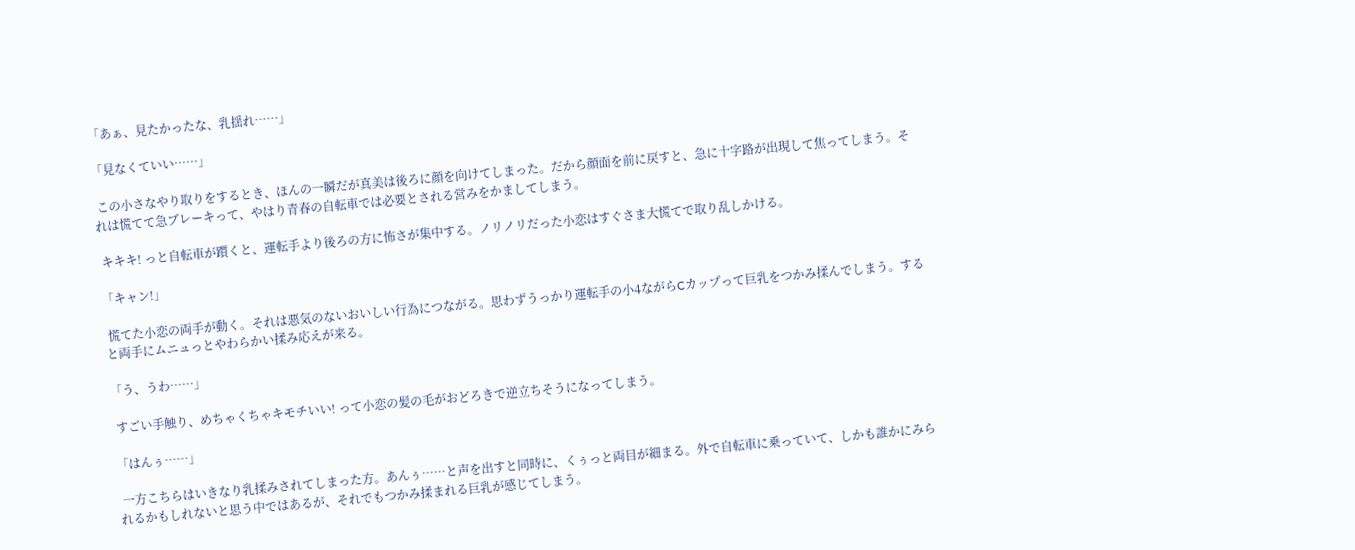「あぁ、見たかったな、乳揺れ……」

「見なくていい……」

 この小さなやり取りをするとき、ほんの一瞬だが真美は後ろに顔を向けてしまった。だから顔面を前に戻すと、急に十字路が出現して焦ってしまう。それは慌てて急ブレーキって、やはり青春の自転車では必要とされる営みをかましてしまう。

 キキキ! っと自転車が躓くと、運転手より後ろの方に怖さが集中する。ノリノリだった小恋はすぐさま大慌てで取り乱しかける。

「キャン!」

 慌てた小恋の両手が動く。それは悪気のないおいしい行為につながる。思わずうっかり運転手の小4ながらCカップって巨乳をつかみ揉んでしまう。すると両手にムニュっとやわらかい揉み応えが来る。

「う、うわ……」

 すごい手触り、めちゃくちゃキモチいい! って小恋の髪の毛がおどろきで逆立ちそうになってしまう。

「はんぅ……」

 一方こちらはいきなり乳揉みされてしまった方。あんぅ……と声を出すと同時に、くぅっと両目が細まる。外で自転車に乗っていて、しかも誰かにみられるかもしれないと思う中ではあるが、それでもつかみ揉まれる巨乳が感じてしまう。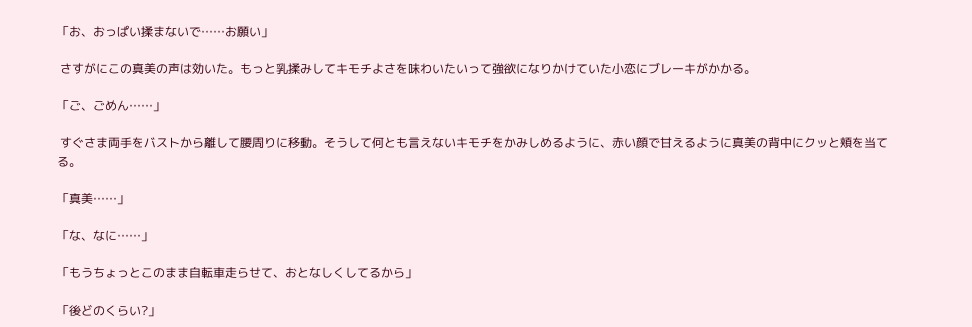「お、おっぱい揉まないで……お願い」

 さすがにこの真美の声は効いた。もっと乳揉みしてキモチよさを味わいたいって強欲になりかけていた小恋にブレーキがかかる。

「ご、ごめん……」

 すぐさま両手をバストから離して腰周りに移動。そうして何とも言えないキモチをかみしめるように、赤い顔で甘えるように真美の背中にクッと頬を当てる。

「真美……」

「な、なに……」

「もうちょっとこのまま自転車走らせて、おとなしくしてるから」

「後どのくらい?」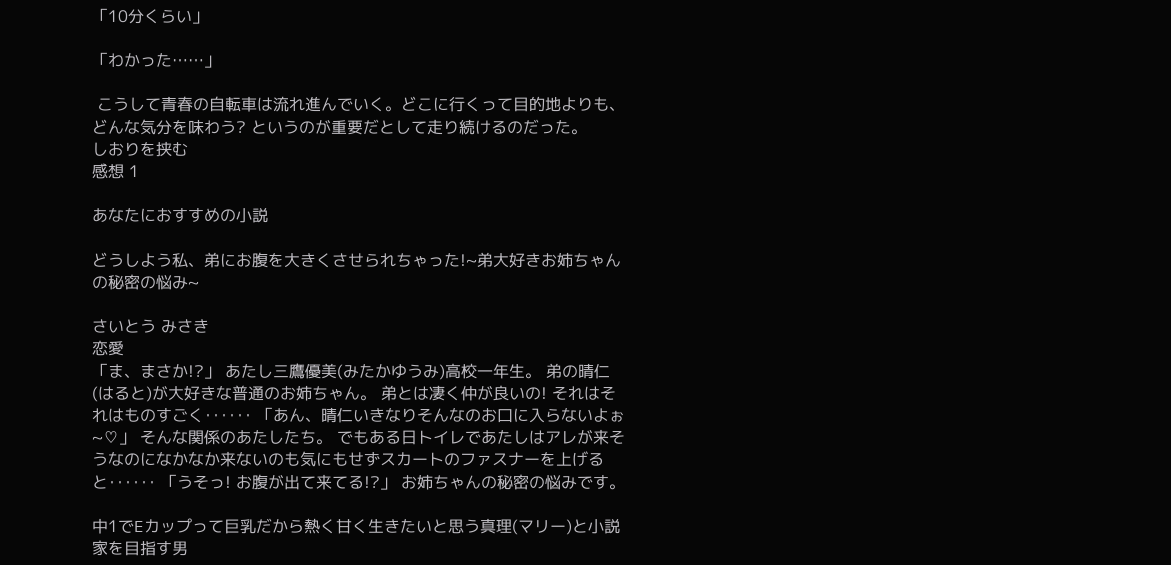「10分くらい」

「わかった……」

 こうして青春の自転車は流れ進んでいく。どこに行くって目的地よりも、どんな気分を味わう? というのが重要だとして走り続けるのだった。
しおりを挟む
感想 1

あなたにおすすめの小説

どうしよう私、弟にお腹を大きくさせられちゃった!~弟大好きお姉ちゃんの秘密の悩み~

さいとう みさき
恋愛
「ま、まさか!?」 あたし三鷹優美(みたかゆうみ)高校一年生。 弟の晴仁(はると)が大好きな普通のお姉ちゃん。 弟とは凄く仲が良いの! それはそれはものすごく‥‥‥ 「あん、晴仁いきなりそんなのお口に入らないよぉ~♡」 そんな関係のあたしたち。 でもある日トイレであたしはアレが来そうなのになかなか来ないのも気にもせずスカートのファスナーを上げると‥‥‥ 「うそっ! お腹が出て来てる!?」 お姉ちゃんの秘密の悩みです。

中1でEカップって巨乳だから熱く甘く生きたいと思う真理(マリー)と小説家を目指す男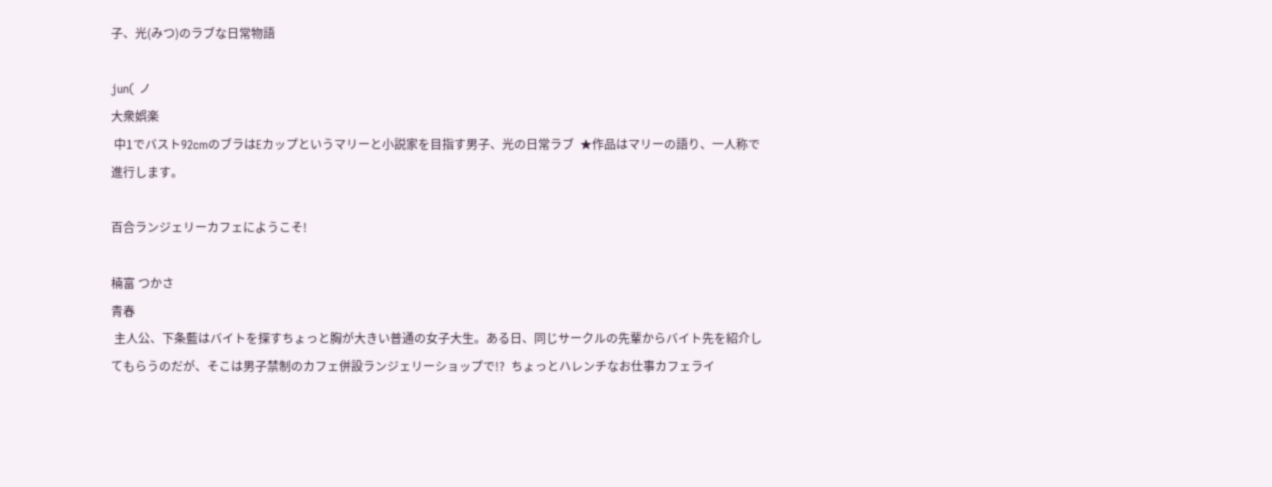子、光(みつ)のラブな日常物語

jun( ノ
大衆娯楽
 中1でバスト92cmのブラはEカップというマリーと小説家を目指す男子、光の日常ラブ  ★作品はマリーの語り、一人称で進行します。

百合ランジェリーカフェにようこそ!

楠富 つかさ
青春
 主人公、下条藍はバイトを探すちょっと胸が大きい普通の女子大生。ある日、同じサークルの先輩からバイト先を紹介してもらうのだが、そこは男子禁制のカフェ併設ランジェリーショップで!?  ちょっとハレンチなお仕事カフェライ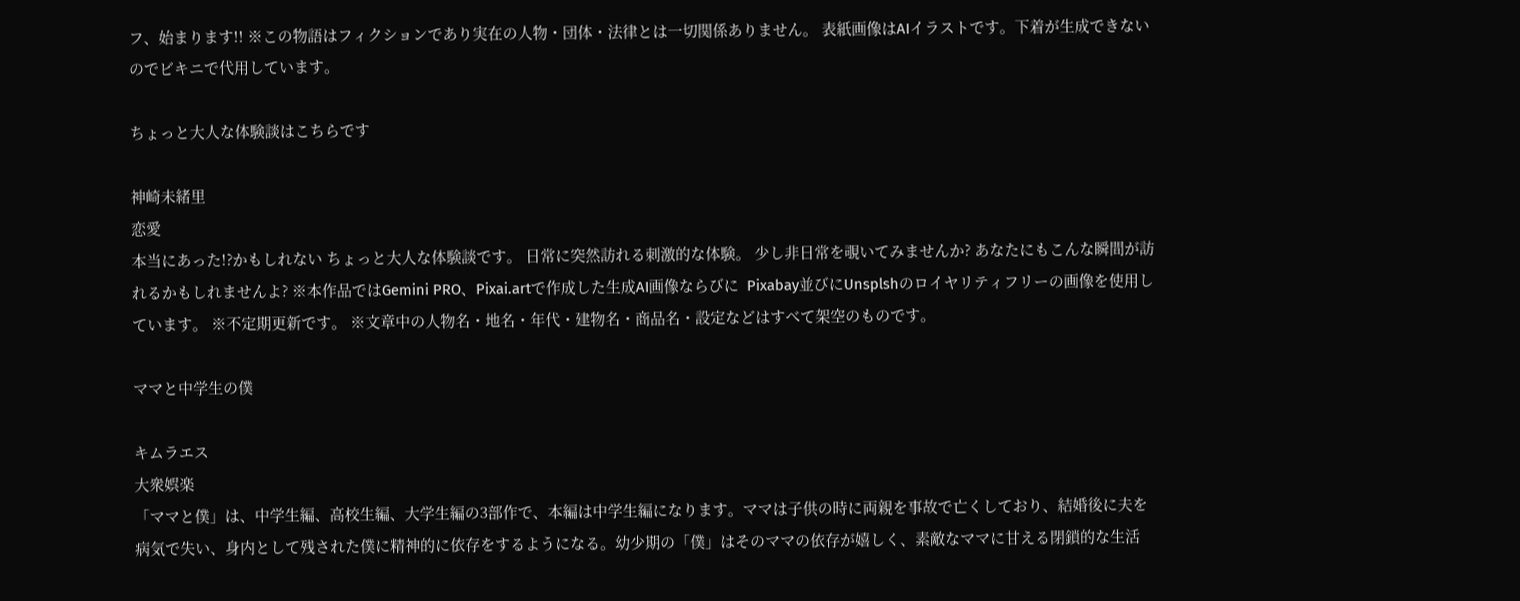フ、始まります!! ※この物語はフィクションであり実在の人物・団体・法律とは一切関係ありません。 表紙画像はAIイラストです。下着が生成できないのでビキニで代用しています。

ちょっと大人な体験談はこちらです

神崎未緒里
恋愛
本当にあった!?かもしれない ちょっと大人な体験談です。 日常に突然訪れる刺激的な体験。 少し非日常を覗いてみませんか? あなたにもこんな瞬間が訪れるかもしれませんよ? ※本作品ではGemini PRO、Pixai.artで作成した生成AI画像ならびに  Pixabay並びにUnsplshのロイヤリティフリーの画像を使用しています。 ※不定期更新です。 ※文章中の人物名・地名・年代・建物名・商品名・設定などはすべて架空のものです。

ママと中学生の僕

キムラエス
大衆娯楽
「ママと僕」は、中学生編、高校生編、大学生編の3部作で、本編は中学生編になります。ママは子供の時に両親を事故で亡くしており、結婚後に夫を病気で失い、身内として残された僕に精神的に依存をするようになる。幼少期の「僕」はそのママの依存が嬉しく、素敵なママに甘える閉鎖的な生活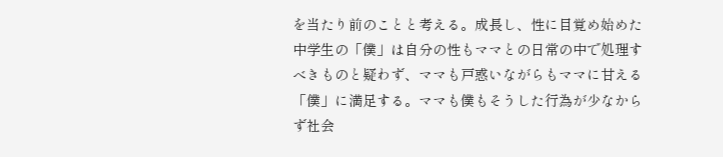を当たり前のことと考える。成長し、性に目覚め始めた中学生の「僕」は自分の性もママとの日常の中で処理すべきものと疑わず、ママも戸惑いながらもママに甘える「僕」に満足する。ママも僕もそうした行為が少なからず社会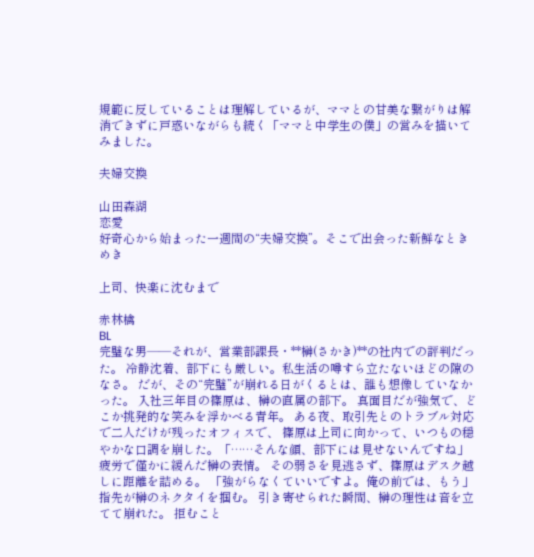規範に反していることは理解しているが、ママとの甘美な繋がりは解消できずに戸惑いながらも続く「ママと中学生の僕」の営みを描いてみました。

夫婦交換

山田森湖
恋愛
好奇心から始まった一週間の“夫婦交換”。そこで出会った新鮮なときめき

上司、快楽に沈むまで

赤林檎
BL
完璧な男――それが、営業部課長・**榊(さかき)**の社内での評判だった。 冷静沈着、部下にも厳しい。私生活の噂すら立たないほどの隙のなさ。 だが、その“完璧”が崩れる日がくるとは、誰も想像していなかった。 入社三年目の篠原は、榊の直属の部下。 真面目だが強気で、どこか挑発的な笑みを浮かべる青年。 ある夜、取引先とのトラブル対応で二人だけが残ったオフィスで、 篠原は上司に向かって、いつもの穏やかな口調を崩した。「……そんな顔、部下には見せないんですね」 疲労で僅かに緩んだ榊の表情。 その弱さを見逃さず、篠原はデスク越しに距離を詰める。 「強がらなくていいですよ。俺の前では、もう」 指先が榊のネクタイを掴む。 引き寄せられた瞬間、榊の理性は音を立てて崩れた。 拒むこと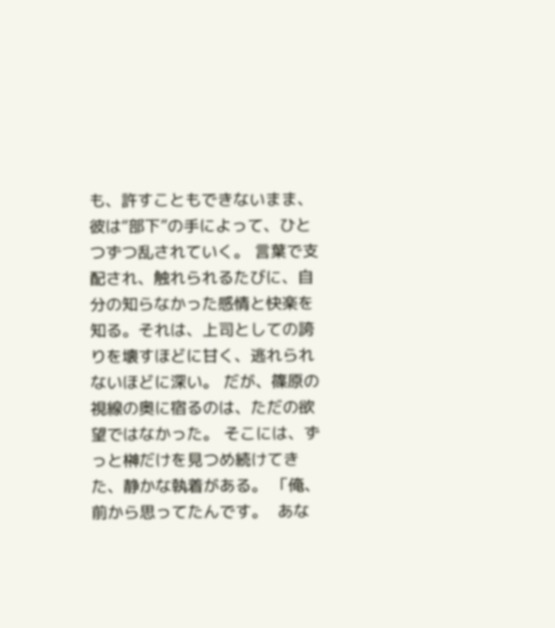も、許すこともできないまま、 彼は“部下”の手によって、ひとつずつ乱されていく。 言葉で支配され、触れられるたびに、自分の知らなかった感情と快楽を知る。それは、上司としての誇りを壊すほどに甘く、逃れられないほどに深い。 だが、篠原の視線の奥に宿るのは、ただの欲望ではなかった。 そこには、ずっと榊だけを見つめ続けてきた、静かな執着がある。 「俺、前から思ってたんです。  あな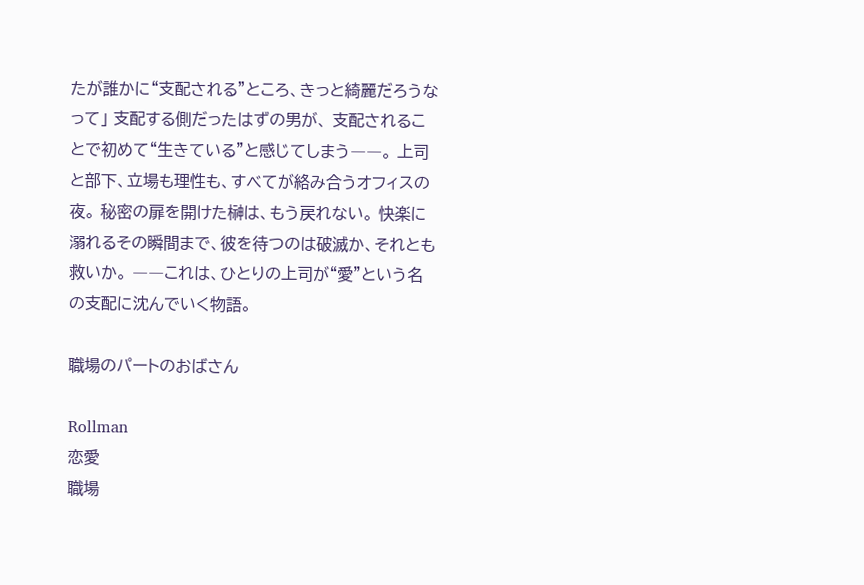たが誰かに“支配される”ところ、きっと綺麗だろうなって」 支配する側だったはずの男が、 支配されることで初めて“生きている”と感じてしまう――。 上司と部下、立場も理性も、すべてが絡み合うオフィスの夜。 秘密の扉を開けた榊は、もう戻れない。 快楽に溺れるその瞬間まで、彼を待つのは破滅か、それとも救いか。 ――これは、ひとりの上司が“愛”という名の支配に沈んでいく物語。

職場のパートのおばさん

Rollman
恋愛
職場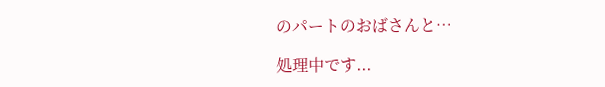のパートのおばさんと…

処理中です...